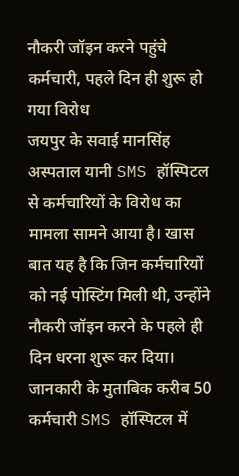नौकरी जॉइन करने पहुंचे कर्मचारी, पहले दिन ही शुरू हो गया विरोध
जयपुर के सवाई मानसिंह अस्पताल यानी SMS हॉस्पिटल से कर्मचारियों के विरोध का मामला सामने आया है। खास बात यह है कि जिन कर्मचारियों को नई पोस्टिंग मिली थी, उन्होंने नौकरी जॉइन करने के पहले ही दिन धरना शुरू कर दिया।
जानकारी के मुताबिक करीब 50 कर्मचारी SMS हॉस्पिटल में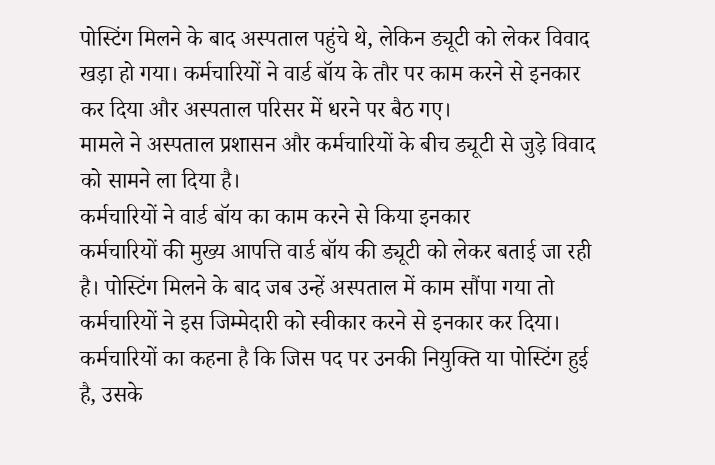पोस्टिंग मिलने के बाद अस्पताल पहुंचे थे, लेकिन ड्यूटी को लेकर विवाद खड़ा हो गया। कर्मचारियों ने वार्ड बॉय के तौर पर काम करने से इनकार कर दिया और अस्पताल परिसर में धरने पर बैठ गए।
मामले ने अस्पताल प्रशासन और कर्मचारियों के बीच ड्यूटी से जुड़े विवाद को सामने ला दिया है।
कर्मचारियों ने वार्ड बॉय का काम करने से किया इनकार
कर्मचारियों की मुख्य आपत्ति वार्ड बॉय की ड्यूटी को लेकर बताई जा रही है। पोस्टिंग मिलने के बाद जब उन्हें अस्पताल में काम सौंपा गया तो कर्मचारियों ने इस जिम्मेदारी को स्वीकार करने से इनकार कर दिया।
कर्मचारियों का कहना है कि जिस पद पर उनकी नियुक्ति या पोस्टिंग हुई है, उसके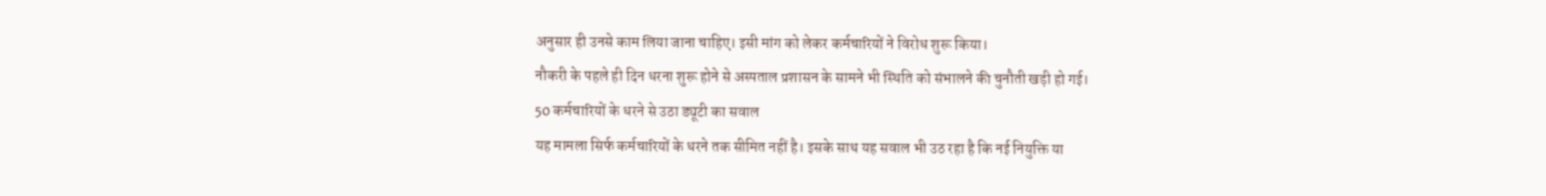अनुसार ही उनसे काम लिया जाना चाहिए। इसी मांग को लेकर कर्मचारियों ने विरोध शुरू किया।
नौकरी के पहले ही दिन धरना शुरू होने से अस्पताल प्रशासन के सामने भी स्थिति को संभालने की चुनौती खड़ी हो गई।
50 कर्मचारियों के धरने से उठा ड्यूटी का सवाल
यह मामला सिर्फ कर्मचारियों के धरने तक सीमित नहीं है। इसके साथ यह सवाल भी उठ रहा है कि नई नियुक्ति या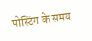पोस्टिंग के समय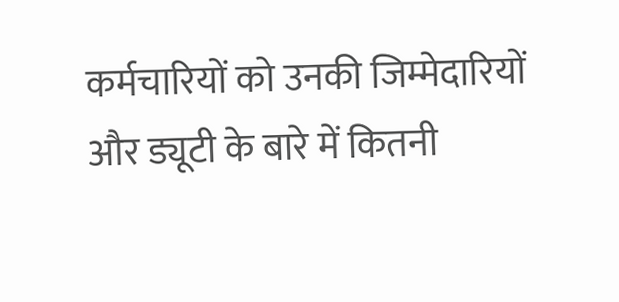कर्मचारियों को उनकी जिम्मेदारियों और ड्यूटी के बारे में कितनी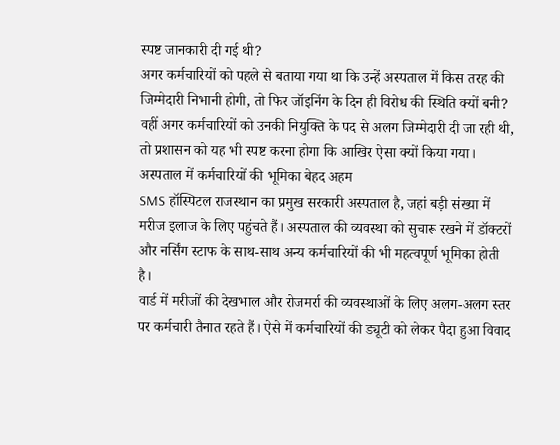स्पष्ट जानकारी दी गई थी?
अगर कर्मचारियों को पहले से बताया गया था कि उन्हें अस्पताल में किस तरह की जिम्मेदारी निभानी होगी, तो फिर जॉइनिंग के दिन ही विरोध की स्थिति क्यों बनी?
वहीं अगर कर्मचारियों को उनकी नियुक्ति के पद से अलग जिम्मेदारी दी जा रही थी, तो प्रशासन को यह भी स्पष्ट करना होगा कि आखिर ऐसा क्यों किया गया।
अस्पताल में कर्मचारियों की भूमिका बेहद अहम
SMS हॉस्पिटल राजस्थान का प्रमुख सरकारी अस्पताल है, जहां बड़ी संख्या में मरीज इलाज के लिए पहुंचते हैं। अस्पताल की व्यवस्था को सुचारू रखने में डॉक्टरों और नर्सिंग स्टाफ के साथ-साथ अन्य कर्मचारियों की भी महत्वपूर्ण भूमिका होती है।
वार्ड में मरीजों की देखभाल और रोजमर्रा की व्यवस्थाओं के लिए अलग-अलग स्तर पर कर्मचारी तैनात रहते हैं। ऐसे में कर्मचारियों की ड्यूटी को लेकर पैदा हुआ विवाद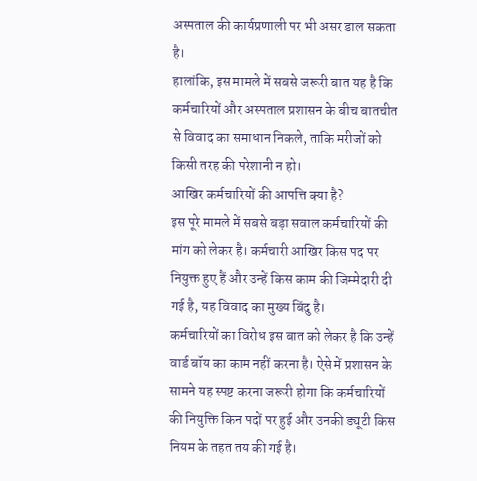अस्पताल की कार्यप्रणाली पर भी असर डाल सकता है।
हालांकि, इस मामले में सबसे जरूरी बात यह है कि कर्मचारियों और अस्पताल प्रशासन के बीच बातचीत से विवाद का समाधान निकले, ताकि मरीजों को किसी तरह की परेशानी न हो।
आखिर कर्मचारियों की आपत्ति क्या है?
इस पूरे मामले में सबसे बड़ा सवाल कर्मचारियों की मांग को लेकर है। कर्मचारी आखिर किस पद पर नियुक्त हुए हैं और उन्हें किस काम की जिम्मेदारी दी गई है, यह विवाद का मुख्य बिंदु है।
कर्मचारियों का विरोध इस बात को लेकर है कि उन्हें वार्ड बॉय का काम नहीं करना है। ऐसे में प्रशासन के सामने यह स्पष्ट करना जरूरी होगा कि कर्मचारियों की नियुक्ति किन पदों पर हुई और उनकी ड्यूटी किस नियम के तहत तय की गई है।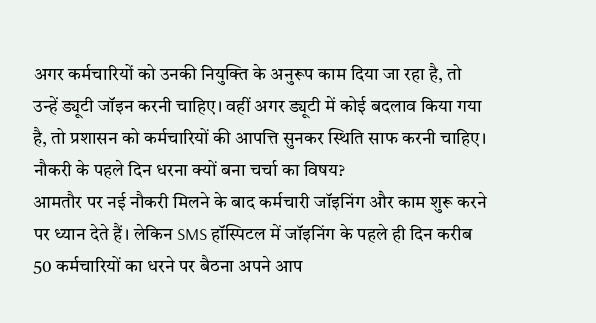अगर कर्मचारियों को उनकी नियुक्ति के अनुरूप काम दिया जा रहा है, तो उन्हें ड्यूटी जॉइन करनी चाहिए। वहीं अगर ड्यूटी में कोई बदलाव किया गया है, तो प्रशासन को कर्मचारियों की आपत्ति सुनकर स्थिति साफ करनी चाहिए।
नौकरी के पहले दिन धरना क्यों बना चर्चा का विषय?
आमतौर पर नई नौकरी मिलने के बाद कर्मचारी जॉइनिंग और काम शुरू करने पर ध्यान देते हैं। लेकिन SMS हॉस्पिटल में जॉइनिंग के पहले ही दिन करीब 50 कर्मचारियों का धरने पर बैठना अपने आप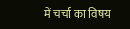में चर्चा का विषय